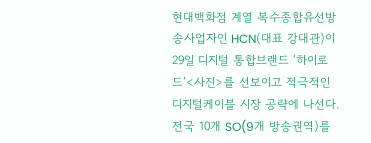현대백화점 계열 복수종합유선방송사업자인 HCN(대표 강대관)이 29일 디지털 통합브랜드 ‘하이로드’<사진>를 선보이고 적극적인 디지털케이블 시장 공략에 나선다.
전국 10개 SO(9개 방송권역)를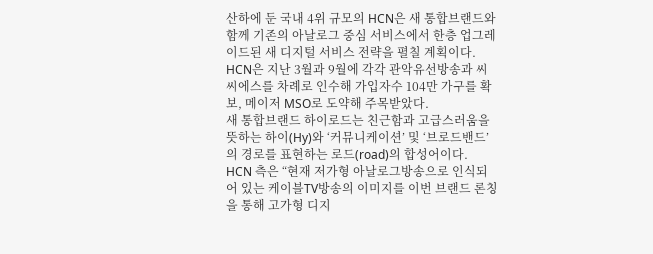산하에 둔 국내 4위 규모의 HCN은 새 통합브랜드와 함께 기존의 아날로그 중심 서비스에서 한층 업그레이드된 새 디지털 서비스 전략을 펼칠 계획이다.
HCN은 지난 3월과 9월에 각각 관악유선방송과 씨씨에스를 차례로 인수해 가입자수 104만 가구를 확보, 메이저 MSO로 도약해 주목받았다.
새 통합브랜드 하이로드는 친근함과 고급스러움을 뜻하는 하이(Hy)와 ‘커뮤니케이션’ 및 ‘브로드밴드’의 경로를 표현하는 로드(road)의 합성어이다.
HCN 측은 “현재 저가형 아날로그방송으로 인식되어 있는 케이블TV방송의 이미지를 이번 브랜드 론칭을 통해 고가형 디지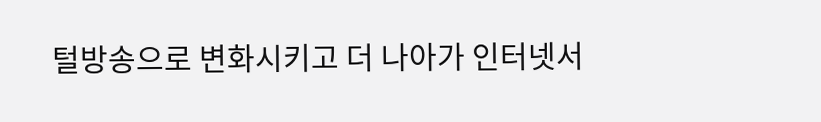털방송으로 변화시키고 더 나아가 인터넷서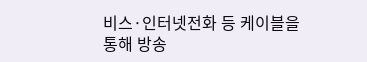비스·인터넷전화 등 케이블을 통해 방송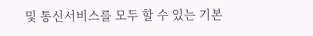및 통신서비스를 모두 할 수 있는 기본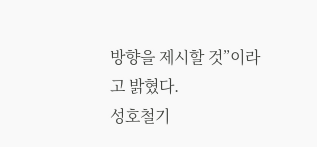방향을 제시할 것”이라고 밝혔다.
성호철기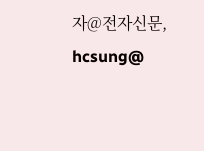자@전자신문, hcsung@